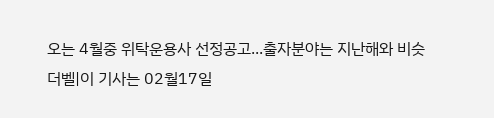오는 4월중 위탁운용사 선정공고...출자분야는 지난해와 비슷
더벨|이 기사는 02월17일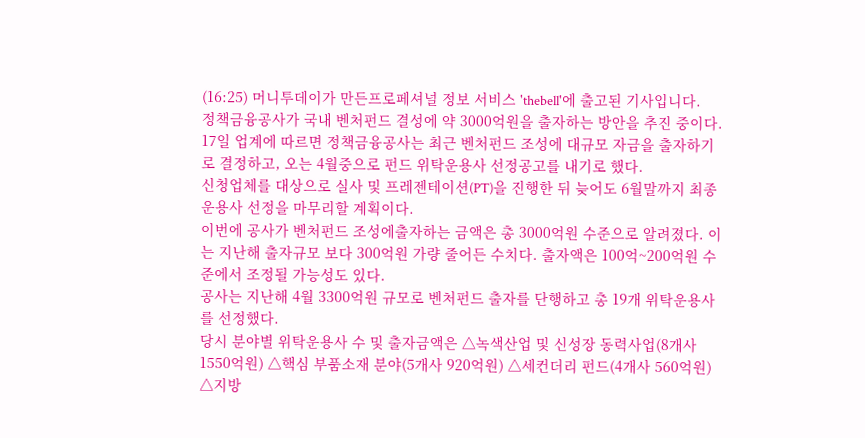(16:25) 머니투데이가 만든프로페셔널 정보 서비스 'thebell'에 출고된 기사입니다.
정책금융공사가 국내 벤처펀드 결성에 약 3000억원을 출자하는 방안을 추진 중이다.
17일 업계에 따르면 정책금융공사는 최근 벤처펀드 조성에 대규모 자금을 출자하기로 결정하고, 오는 4월중으로 펀드 위탁운용사 선정공고를 내기로 했다.
신청업체를 대상으로 실사 및 프레젠테이션(PT)을 진행한 뒤 늦어도 6월말까지 최종 운용사 선정을 마무리할 계획이다.
이번에 공사가 벤처펀드 조성에출자하는 금액은 총 3000억원 수준으로 알려졌다. 이는 지난해 출자규모 보다 300억원 가량 줄어든 수치다. 출자액은 100억~200억원 수준에서 조정될 가능성도 있다.
공사는 지난해 4월 3300억원 규모로 벤처펀드 출자를 단행하고 총 19개 위탁운용사를 선정했다.
당시 분야별 위탁운용사 수 및 출자금액은 △녹색산업 및 신성장 동력사업(8개사 1550억원) △핵심 부품소재 분야(5개사 920억원) △세컨더리 펀드(4개사 560억원) △지방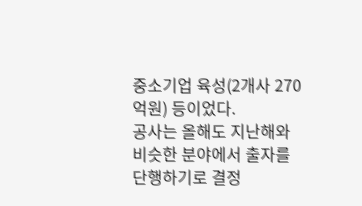중소기업 육성(2개사 270억원) 등이었다.
공사는 올해도 지난해와 비슷한 분야에서 출자를 단행하기로 결정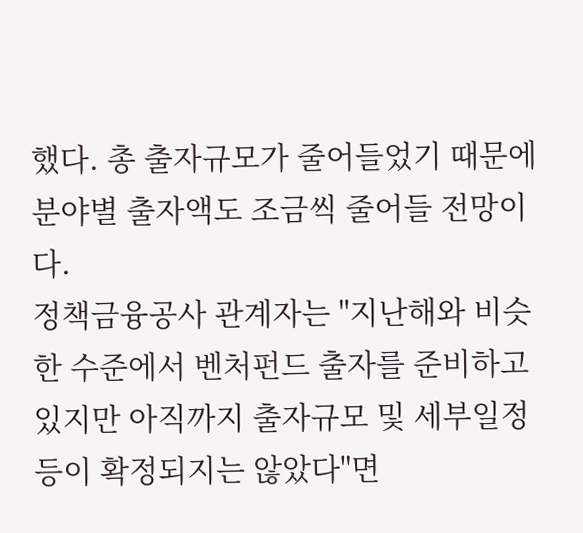했다. 총 출자규모가 줄어들었기 때문에 분야별 출자액도 조금씩 줄어들 전망이다.
정책금융공사 관계자는 "지난해와 비슷한 수준에서 벤처펀드 출자를 준비하고 있지만 아직까지 출자규모 및 세부일정 등이 확정되지는 않았다"면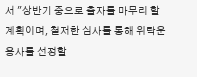서 "상반기 중으로 출자를 마무리 할 계획이며, 철저한 심사를 통해 위탁운용사를 선정할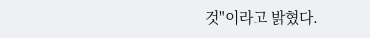것"이라고 밝혔다.